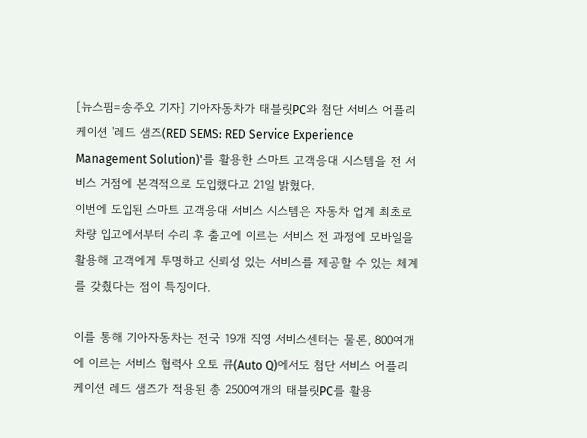[뉴스핌=송주오 기자] 기아자동차가 태블릿PC와 첨단 서비스 어플리케이션 '레드 샘즈(RED SEMS: RED Service Experience Management Solution)'를 활용한 스마트 고객응대 시스템을 전 서비스 거점에 본격적으로 도입했다고 21일 밝혔다.
이번에 도입된 스마트 고객응대 서비스 시스템은 자동차 업계 최초로 차량 입고에서부터 수리 후 출고에 이르는 서비스 전 과정에 모바일을 활용해 고객에게 투명하고 신뢰성 있는 서비스를 제공할 수 있는 체계를 갖췄다는 점이 특징이다.

이를 통해 기아자동차는 전국 19개 직영 서비스센터는 물론, 800여개에 이르는 서비스 협력사 오토 큐(Auto Q)에서도 첨단 서비스 어플리케이션 레드 샘즈가 적용된 총 2500여개의 태블릿PC를 활용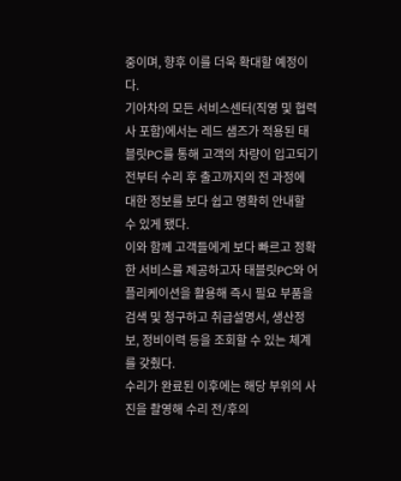중이며, 향후 이를 더욱 확대할 예정이다.
기아차의 모든 서비스센터(직영 및 협력사 포함)에서는 레드 샘즈가 적용된 태블릿PC를 통해 고객의 차량이 입고되기 전부터 수리 후 출고까지의 전 과정에 대한 정보를 보다 쉽고 명확히 안내할 수 있게 됐다.
이와 함께 고객들에게 보다 빠르고 정확한 서비스를 제공하고자 태블릿PC와 어플리케이션을 활용해 즉시 필요 부품을 검색 및 청구하고 취급설명서, 생산정보, 정비이력 등을 조회할 수 있는 체계를 갖췄다.
수리가 완료된 이후에는 해당 부위의 사진을 촬영해 수리 전/후의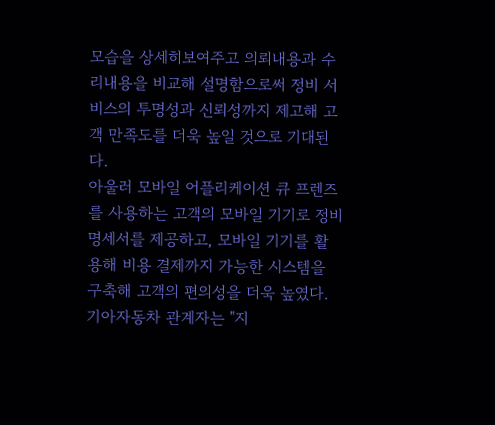모습을 상세히보여주고 의뢰내용과 수리내용을 비교해 설명함으로써 정비 서비스의 투명성과 신뢰성까지 제고해 고객 만족도를 더욱 높일 것으로 기대된다.
아울러 모바일 어플리케이션 큐 프렌즈를 사용하는 고객의 모바일 기기로 정비명세서를 제공하고, 모바일 기기를 활용해 비용 결제까지 가능한 시스템을 구축해 고객의 편의성을 더욱 높였다.
기아자동차 관계자는 "지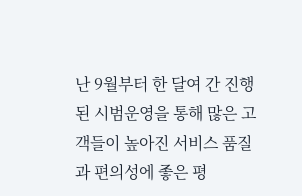난 9월부터 한 달여 간 진행된 시범운영을 통해 많은 고객들이 높아진 서비스 품질과 편의성에 좋은 평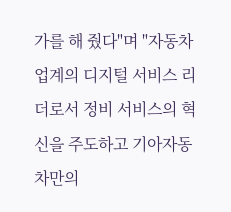가를 해 줬다"며 "자동차 업계의 디지털 서비스 리더로서 정비 서비스의 혁신을 주도하고 기아자동차만의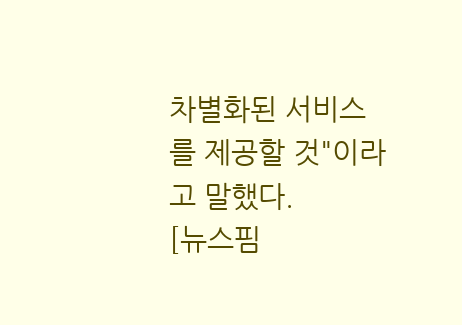차별화된 서비스를 제공할 것"이라고 말했다.
[뉴스핌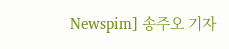Newspim] 송주오 기자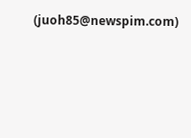(juoh85@newspim.com)